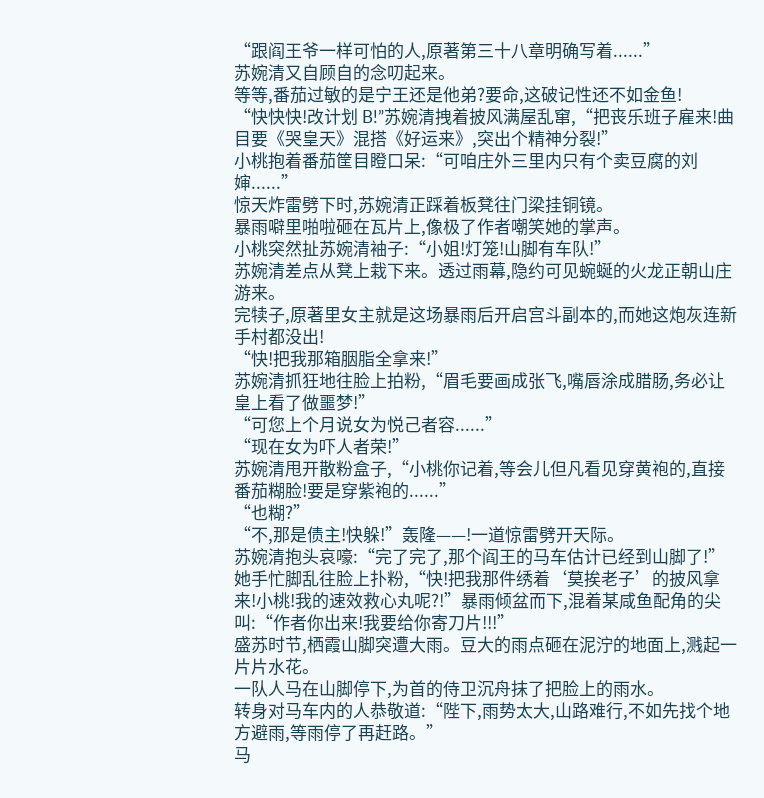“跟阎王爷一样可怕的人,原著第三十八章明确写着......”
苏婉清又自顾自的念叨起来。
等等,番茄过敏的是宁王还是他弟?要命,这破记性还不如金鱼!
“快快快!改计划 B!”苏婉清拽着披风满屋乱窜,“把丧乐班子雇来!曲目要《哭皇天》混搭《好运来》,突出个精神分裂!”
小桃抱着番茄筐目瞪口呆:“可咱庄外三里内只有个卖豆腐的刘婶......”
惊天炸雷劈下时,苏婉清正踩着板凳往门梁挂铜镜。
暴雨噼里啪啦砸在瓦片上,像极了作者嘲笑她的掌声。
小桃突然扯苏婉清袖子:“小姐!灯笼!山脚有车队!”
苏婉清差点从凳上栽下来。透过雨幕,隐约可见蜿蜒的火龙正朝山庄游来。
完犊子,原著里女主就是这场暴雨后开启宫斗副本的,而她这炮灰连新手村都没出!
“快!把我那箱胭脂全拿来!”
苏婉清抓狂地往脸上拍粉,“眉毛要画成张飞,嘴唇涂成腊肠,务必让皇上看了做噩梦!”
“可您上个月说女为悦己者容......”
“现在女为吓人者荣!”
苏婉清甩开散粉盒子,“小桃你记着,等会儿但凡看见穿黄袍的,直接番茄糊脸!要是穿紫袍的......”
“也糊?”
“不,那是债主!快躲!”轰隆——!一道惊雷劈开天际。
苏婉清抱头哀嚎:“完了完了,那个阎王的马车估计已经到山脚了!”
她手忙脚乱往脸上扑粉,“快!把我那件绣着‘莫挨老子’的披风拿来!小桃!我的速效救心丸呢?!”暴雨倾盆而下,混着某咸鱼配角的尖叫:“作者你出来!我要给你寄刀片!!!”
盛苏时节,栖霞山脚突遭大雨。豆大的雨点砸在泥泞的地面上,溅起一片片水花。
一队人马在山脚停下,为首的侍卫沉舟抹了把脸上的雨水。
转身对马车内的人恭敬道:“陛下,雨势太大,山路难行,不如先找个地方避雨,等雨停了再赶路。”
马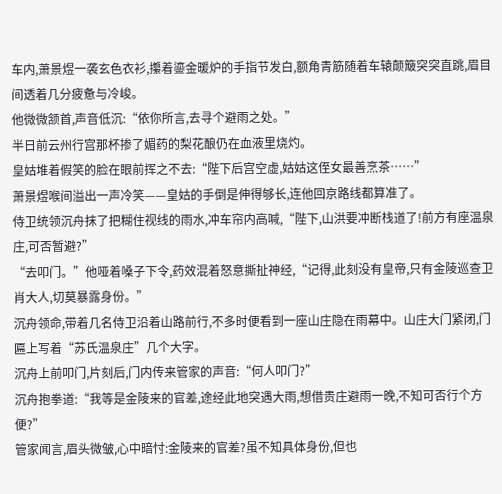车内,萧景煜一袭玄色衣衫,攥着鎏金暖炉的手指节发白,额角青筋随着车辕颠簸突突直跳,眉目间透着几分疲惫与冷峻。
他微微颔首,声音低沉:“依你所言,去寻个避雨之处。”
半日前云州行宫那杯掺了媚药的梨花酿仍在血液里烧灼。
皇姑堆着假笑的脸在眼前挥之不去:“陛下后宫空虚,姑姑这侄女最善烹茶……”
萧景煜喉间溢出一声冷笑——皇姑的手倒是伸得够长,连他回京路线都算准了。
侍卫统领沉舟抹了把糊住视线的雨水,冲车帘内高喊,“陛下,山洪要冲断栈道了!前方有座温泉庄,可否暂避?”
“去叩门。”他哑着嗓子下令,药效混着怒意撕扯神经,“记得,此刻没有皇帝,只有金陵巡查卫肖大人,切莫暴露身份。”
沉舟领命,带着几名侍卫沿着山路前行,不多时便看到一座山庄隐在雨幕中。山庄大门紧闭,门匾上写着“苏氏温泉庄”几个大字。
沉舟上前叩门,片刻后,门内传来管家的声音:“何人叩门?”
沉舟抱拳道:“我等是金陵来的官差,途经此地突遇大雨,想借贵庄避雨一晚,不知可否行个方便?”
管家闻言,眉头微皱,心中暗忖:金陵来的官差?虽不知具体身份,但也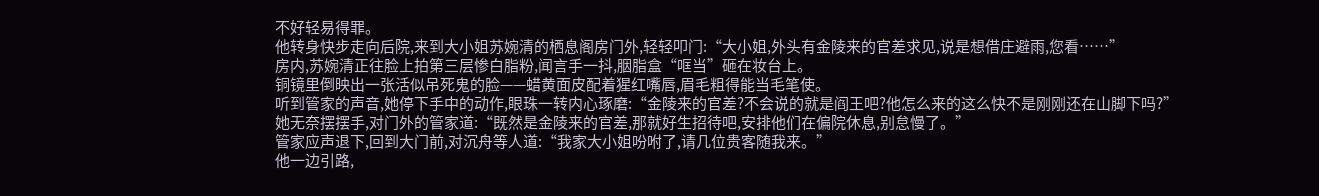不好轻易得罪。
他转身快步走向后院,来到大小姐苏婉清的栖息阁房门外,轻轻叩门:“大小姐,外头有金陵来的官差求见,说是想借庄避雨,您看……”
房内,苏婉清正往脸上拍第三层惨白脂粉,闻言手一抖,胭脂盒“哐当”砸在妆台上。
铜镜里倒映出一张活似吊死鬼的脸——蜡黄面皮配着猩红嘴唇,眉毛粗得能当毛笔使。
听到管家的声音,她停下手中的动作,眼珠一转内心琢磨:“金陵来的官差?不会说的就是阎王吧?他怎么来的这么快不是刚刚还在山脚下吗?”
她无奈摆摆手,对门外的管家道:“既然是金陵来的官差,那就好生招待吧,安排他们在偏院休息,别怠慢了。”
管家应声退下,回到大门前,对沉舟等人道:“我家大小姐吩咐了,请几位贵客随我来。”
他一边引路,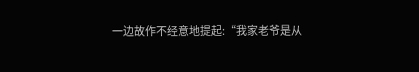一边故作不经意地提起:“我家老爷是从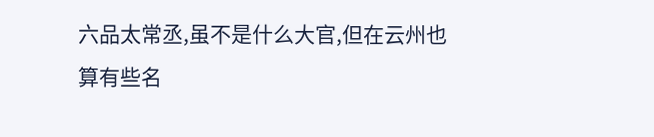六品太常丞,虽不是什么大官,但在云州也算有些名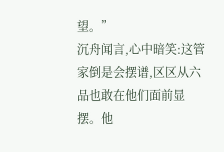望。”
沉舟闻言,心中暗笑:这管家倒是会摆谱,区区从六品也敢在他们面前显摆。他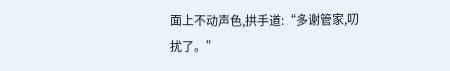面上不动声色,拱手道:“多谢管家,叨扰了。”